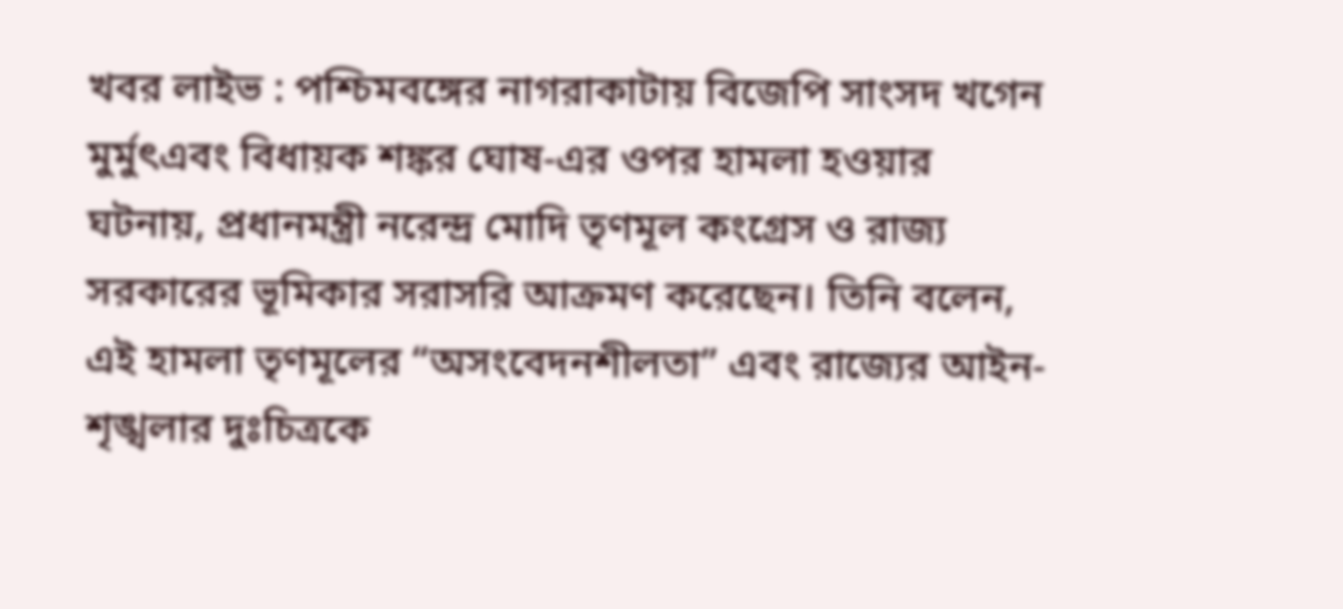খবর লাইভ : পশ্চিমবঙ্গের নাগরাকাটায় বিজেপি সাংসদ খগেন মুর্মুৎএবং বিধায়ক শঙ্কর ঘোষ‑এর ওপর হামলা হওয়ার ঘটনায়, প্রধানমন্ত্রী নরেন্দ্র মোদি তৃণমূল কংগ্রেস ও রাজ্য সরকারের ভূমিকার সরাসরি আক্রমণ করেছেন। তিনি বলেন, এই হামলা তৃণমূলের “অসংবেদনশীলতা” এবং রাজ্যের আইন-শৃঙ্খলার দুঃচিত্রকে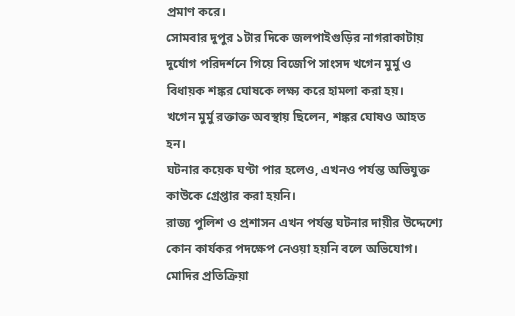প্রমাণ করে।
সোমবার দুপুর ১টার দিকে জলপাইগুড়ির নাগরাকাটায় দুর্যোগ পরিদর্শনে গিয়ে বিজেপি সাংসদ খগেন মুর্মু ও বিধায়ক শঙ্কর ঘোষকে লক্ষ্য করে হামলা করা হয়।
খগেন মুর্মু রক্তাক্ত অবস্থায় ছিলেন, শঙ্কর ঘোষও আহত হন।
ঘটনার কয়েক ঘণ্টা পার হলেও, এখনও পর্যন্ত অভিযুক্ত কাউকে গ্রেপ্তার করা হয়নি।
রাজ্য পুলিশ ও প্রশাসন এখন পর্যন্ত ঘটনার দায়ীর উদ্দেশ্যে কোন কার্যকর পদক্ষেপ নেওয়া হয়নি বলে অভিযোগ।
মোদির প্রতিক্রিয়া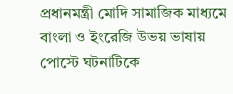প্রধানমন্ত্রী মোদি সামাজিক মাধ্যমে বাংলা ও ইংরেজি উভয় ভাষায় পোস্টে ঘটনাটিকে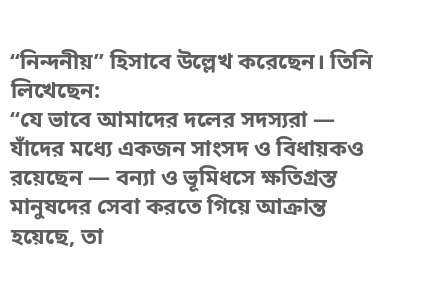“নিন্দনীয়” হিসাবে উল্লেখ করেছেন। তিনি লিখেছেন:
“যে ভাবে আমাদের দলের সদস্যরা — যাঁদের মধ্যে একজন সাংসদ ও বিধায়কও রয়েছেন — বন্যা ও ভূমিধসে ক্ষতিগ্রস্ত মানুষদের সেবা করতে গিয়ে আক্রান্ত হয়েছে, তা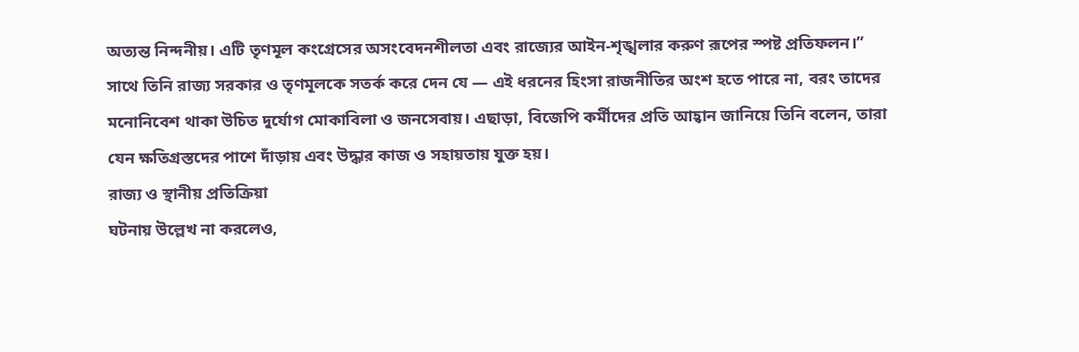অত্যন্ত নিন্দনীয়। এটি তৃণমূল কংগ্রেসের অসংবেদনশীলতা এবং রাজ্যের আইন-শৃঙ্খলার করুণ রূপের স্পষ্ট প্রতিফলন।”
সাথে তিনি রাজ্য সরকার ও তৃণমূলকে সতর্ক করে দেন যে — এই ধরনের হিংসা রাজনীতির অংশ হতে পারে না, বরং তাদের মনোনিবেশ থাকা উচিত দুর্যোগ মোকাবিলা ও জনসেবায়। এছাড়া, বিজেপি কর্মীদের প্রতি আহ্বান জানিয়ে তিনি বলেন, তারা যেন ক্ষতিগ্রস্তদের পাশে দাঁড়ায় এবং উদ্ধার কাজ ও সহায়তায় যুক্ত হয়।
রাজ্য ও স্থানীয় প্রতিক্রিয়া
ঘটনায় উল্লেখ না করলেও,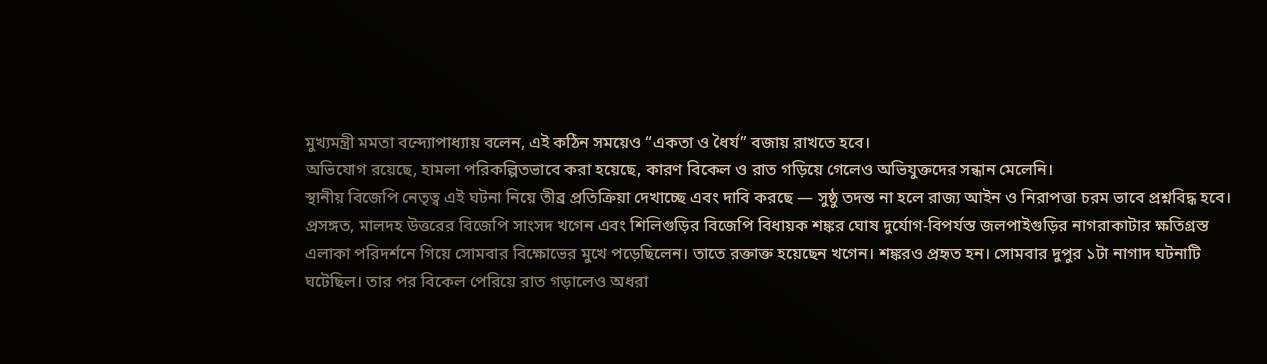মুখ্যমন্ত্রী মমতা বন্দ্যোপাধ্যায় বলেন, এই কঠিন সময়েও “একতা ও ধৈর্য” বজায় রাখতে হবে।
অভিযোগ রয়েছে, হামলা পরিকল্পিতভাবে করা হয়েছে, কারণ বিকেল ও রাত গড়িয়ে গেলেও অভিযুক্তদের সন্ধান মেলেনি।
স্থানীয় বিজেপি নেতৃত্ব এই ঘটনা নিয়ে তীব্র প্রতিক্রিয়া দেখাচ্ছে এবং দাবি করছে — সুষ্ঠু তদন্ত না হলে রাজ্য আইন ও নিরাপত্তা চরম ভাবে প্রশ্নবিদ্ধ হবে।
প্রসঙ্গত, মালদহ উত্তরের বিজেপি সাংসদ খগেন এবং শিলিগুড়ির বিজেপি বিধায়ক শঙ্কর ঘোষ দুর্যোগ-বিপর্যস্ত জলপাইগুড়ির নাগরাকাটার ক্ষতিগ্রস্ত এলাকা পরিদর্শনে গিয়ে সোমবার বিক্ষোভের মুখে পড়েছিলেন। তাতে রক্তাক্ত হয়েছেন খগেন। শঙ্করও প্রহৃত হন। সোমবার দুপুর ১টা নাগাদ ঘটনাটি ঘটেছিল। তার পর বিকেল পেরিয়ে রাত গড়ালেও অধরা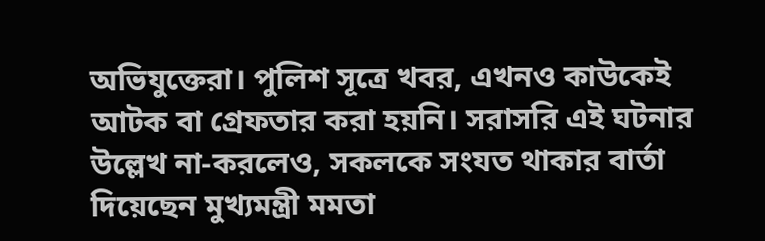অভিযুক্তেরা। পুলিশ সূত্রে খবর, এখনও কাউকেই আটক বা গ্রেফতার করা হয়নি। সরাসরি এই ঘটনার উল্লেখ না-করলেও, সকলকে সংযত থাকার বার্তা দিয়েছেন মুখ্যমন্ত্রী মমতা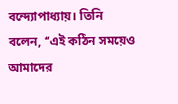বন্দ্যোপাধ্যায়। তিনি বলেন, ‘‘এই কঠিন সময়েও আমাদের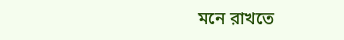মনে রাখতে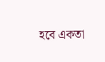হবে একতা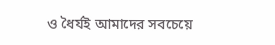ও ধৈর্যই আমাদের সবচেয়ে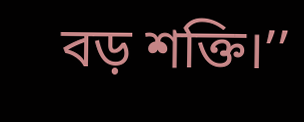বড় শক্তি।’’